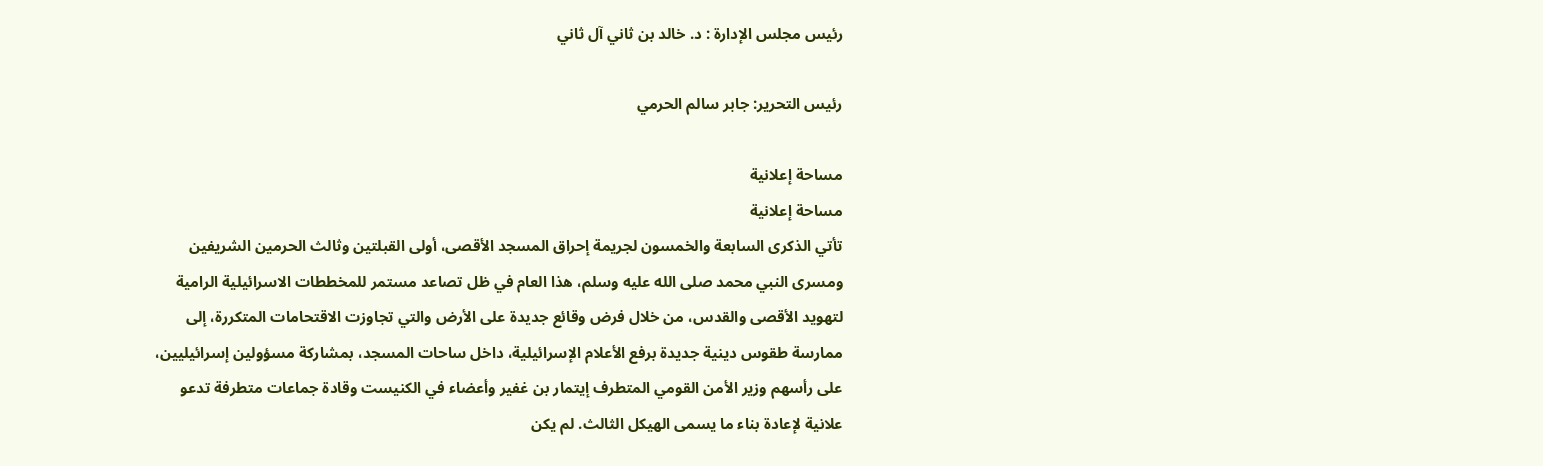رئيس مجلس الإدارة : د. خالد بن ثاني آل ثاني

رئيس التحرير: جابر سالم الحرمي

مساحة إعلانية
مساحة إعلانية
تأتي الذكرى السابعة والخمسون لجريمة إحراق المسجد الأقصى، أولى القبلتين وثالث الحرمين الشريفين ومسرى النبي محمد صلى الله عليه وسلم، هذا العام في ظل تصاعد مستمر للمخططات الاسرائيلية الرامية لتهويد الأقصى والقدس، من خلال فرض وقائع جديدة على الأرض والتي تجاوزت الاقتحامات المتكررة، إلى ممارسة طقوس دينية جديدة برفع الأعلام الإسرائيلية، داخل ساحات المسجد، بمشاركة مسؤولين إسرائيليين، على رأسهم وزير الأمن القومي المتطرف إيتمار بن غفير وأعضاء في الكنيست وقادة جماعات متطرفة تدعو علانية لإعادة بناء ما يسمى الهيكل الثالث. لم يكن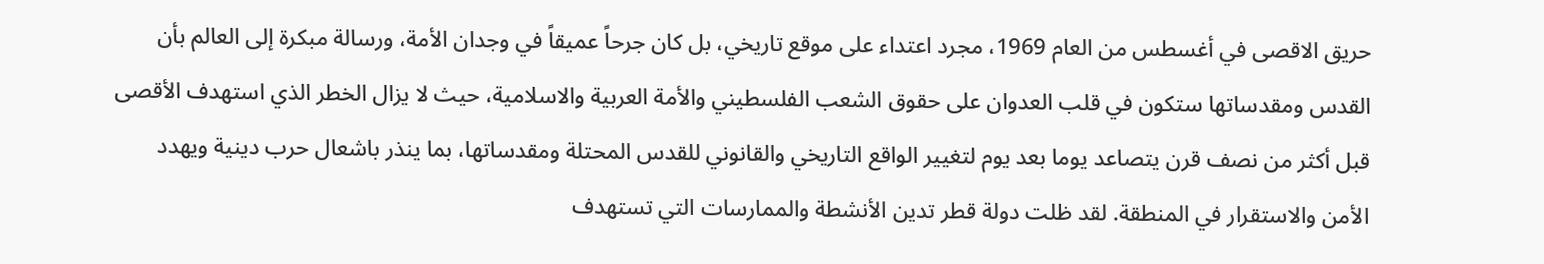حريق الاقصى في أغسطس من العام 1969، مجرد اعتداء على موقع تاريخي، بل كان جرحاً عميقاً في وجدان الأمة، ورسالة مبكرة إلى العالم بأن القدس ومقدساتها ستكون في قلب العدوان على حقوق الشعب الفلسطيني والأمة العربية والاسلامية، حيث لا يزال الخطر الذي استهدف الأقصى قبل أكثر من نصف قرن يتصاعد يوما بعد يوم لتغيير الواقع التاريخي والقانوني للقدس المحتلة ومقدساتها، بما ينذر باشعال حرب دينية ويهدد الأمن والاستقرار في المنطقة. لقد ظلت دولة قطر تدين الأنشطة والممارسات التي تستهدف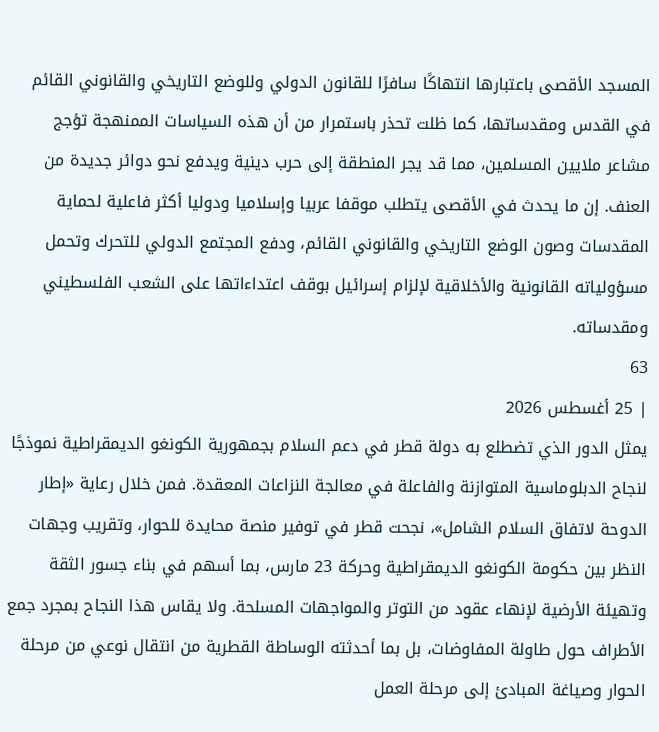المسجد الأقصى باعتبارها انتهاكًا سافرًا للقانون الدولي وللوضع التاريخي والقانوني القائم في القدس ومقدساتها، كما ظلت تحذر باستمرار من أن هذه السياسات الممنهجة تؤجج مشاعر ملايين المسلمين، مما قد يجر المنطقة إلى حرب دينية ويدفع نحو دوائر جديدة من العنف. إن ما يحدث في الأقصى يتطلب موقفا عربيا وإسلاميا ودوليا أكثر فاعلية لحماية المقدسات وصون الوضع التاريخي والقانوني القائم، ودفع المجتمع الدولي للتحرك وتحمل مسؤولياته القانونية والأخلاقية لإلزام إسرائيل بوقف اعتداءاتها على الشعب الفلسطيني ومقدساته.
63
| 25 أغسطس 2026
يمثل الدور الذي تضطلع به دولة قطر في دعم السلام بجمهورية الكونغو الديمقراطية نموذجًا لنجاح الدبلوماسية المتوازنة والفاعلة في معالجة النزاعات المعقدة. فمن خلال رعاية «إطار الدوحة لاتفاق السلام الشامل»، نجحت قطر في توفير منصة محايدة للحوار، وتقريب وجهات النظر بين حكومة الكونغو الديمقراطية وحركة 23 مارس، بما أسهم في بناء جسور الثقة وتهيئة الأرضية لإنهاء عقود من التوتر والمواجهات المسلحة. ولا يقاس هذا النجاح بمجرد جمع الأطراف حول طاولة المفاوضات، بل بما أحدثته الوساطة القطرية من انتقال نوعي من مرحلة الحوار وصياغة المبادئ إلى مرحلة العمل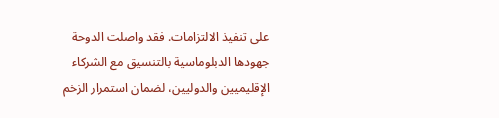على تنفيذ الالتزامات. فقد واصلت الدوحة جهودها الدبلوماسية بالتنسيق مع الشركاء الإقليميين والدوليين، لضمان استمرار الزخم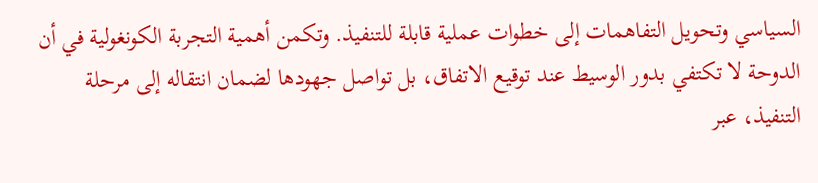السياسي وتحويل التفاهمات إلى خطوات عملية قابلة للتنفيذ. وتكمن أهمية التجربة الكونغولية في أن الدوحة لا تكتفي بدور الوسيط عند توقيع الاتفاق، بل تواصل جهودها لضمان انتقاله إلى مرحلة التنفيذ، عبر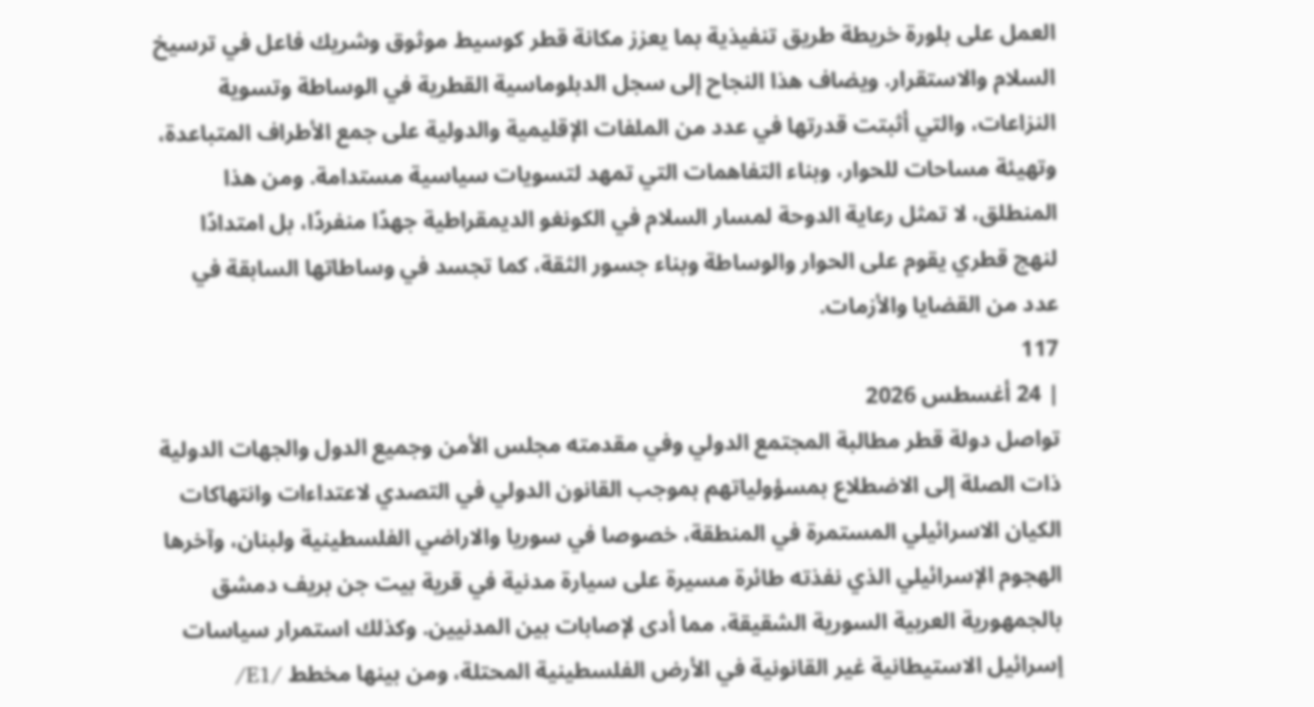العمل على بلورة خريطة طريق تنفيذية بما يعزز مكانة قطر كوسيط موثوق وشريك فاعل في ترسيخ السلام والاستقرار. ويضاف هذا النجاح إلى سجل الدبلوماسية القطرية في الوساطة وتسوية النزاعات، والتي أثبتت قدرتها في عدد من الملفات الإقليمية والدولية على جمع الأطراف المتباعدة، وتهيئة مساحات للحوار، وبناء التفاهمات التي تمهد لتسويات سياسية مستدامة. ومن هذا المنطلق، لا تمثل رعاية الدوحة لمسار السلام في الكونغو الديمقراطية جهدًا منفردًا، بل امتدادًا لنهج قطري يقوم على الحوار والوساطة وبناء جسور الثقة، كما تجسد في وساطاتها السابقة في عدد من القضايا والأزمات.
117
| 24 أغسطس 2026
تواصل دولة قطر مطالبة المجتمع الدولي وفي مقدمته مجلس الأمن وجميع الدول والجهات الدولية ذات الصلة إلى الاضطلاع بمسؤولياتهم بموجب القانون الدولي في التصدي لاعتداءات وانتهاكات الكيان الاسرائيلي المستمرة في المنطقة، خصوصا في سوريا والاراضي الفلسطينية ولبنان، وآخرها الهجوم الإسرائيلي الذي نفذته طائرة مسيرة على سيارة مدنية في قرية بيت جن بريف دمشق بالجمهورية العربية السورية الشقيقة، مما أدى لإصابات بين المدنيين. وكذلك استمرار سياسات إسرائيل الاستيطانية غير القانونية في الأرض الفلسطينية المحتلة، ومن بينها مخطط /E1/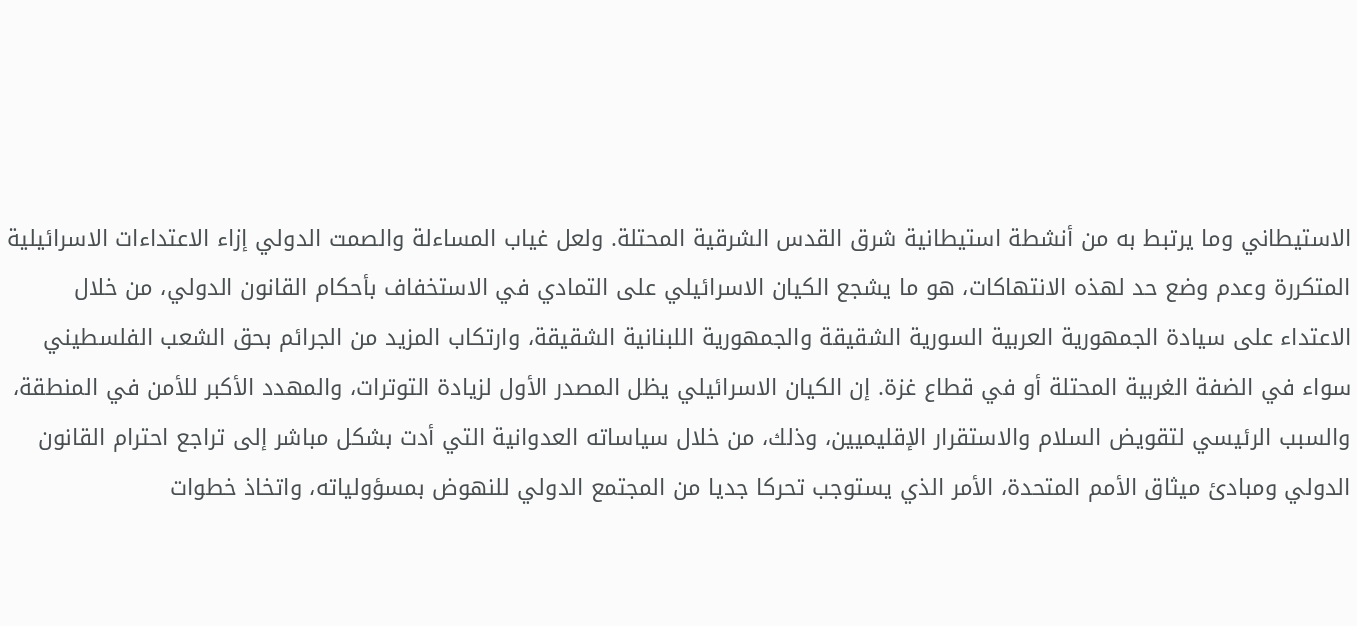الاستيطاني وما يرتبط به من أنشطة استيطانية شرق القدس الشرقية المحتلة. ولعل غياب المساءلة والصمت الدولي إزاء الاعتداءات الاسرائيلية المتكررة وعدم وضع حد لهذه الانتهاكات، هو ما يشجع الكيان الاسرائيلي على التمادي في الاستخفاف بأحكام القانون الدولي، من خلال الاعتداء على سيادة الجمهورية العربية السورية الشقيقة والجمهورية اللبنانية الشقيقة، وارتكاب المزيد من الجرائم بحق الشعب الفلسطيني سواء في الضفة الغربية المحتلة أو في قطاع غزة. إن الكيان الاسرائيلي يظل المصدر الأول لزيادة التوترات، والمهدد الأكبر للأمن في المنطقة، والسبب الرئيسي لتقويض السلام والاستقرار الإقليميين، وذلك، من خلال سياساته العدوانية التي أدت بشكل مباشر إلى تراجع احترام القانون الدولي ومبادئ ميثاق الأمم المتحدة، الأمر الذي يستوجب تحركا جديا من المجتمع الدولي للنهوض بمسؤولياته، واتخاذ خطوات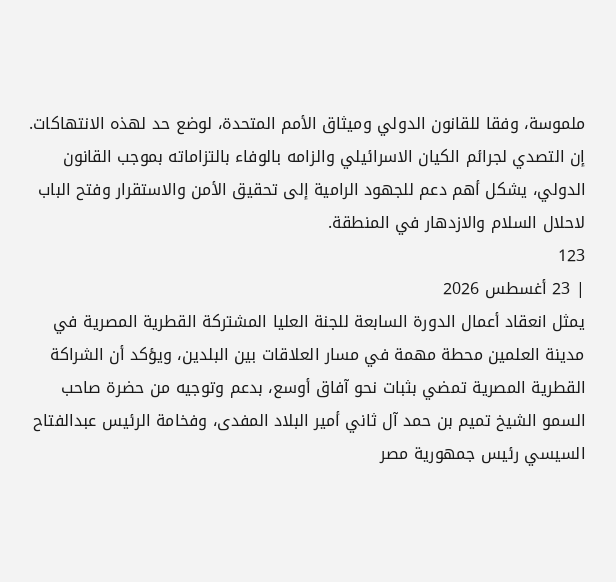ملموسة، وفقا للقانون الدولي وميثاق الأمم المتحدة، لوضع حد لهذه الانتهاكات. إن التصدي لجرائم الكيان الاسرائيلي والزامه بالوفاء بالتزاماته بموجب القانون الدولي، يشكل أهم دعم للجهود الرامية إلى تحقيق الأمن والاستقرار وفتح الباب لاحلال السلام والازدهار في المنطقة.
123
| 23 أغسطس 2026
يمثل انعقاد أعمال الدورة السابعة للجنة العليا المشتركة القطرية المصرية في مدينة العلمين محطة مهمة في مسار العلاقات بين البلدين، ويؤكد أن الشراكة القطرية المصرية تمضي بثبات نحو آفاق أوسع، بدعم وتوجيه من حضرة صاحب السمو الشيخ تميم بن حمد آل ثاني أمير البلاد المفدى، وفخامة الرئيس عبدالفتاح السيسي رئيس جمهورية مصر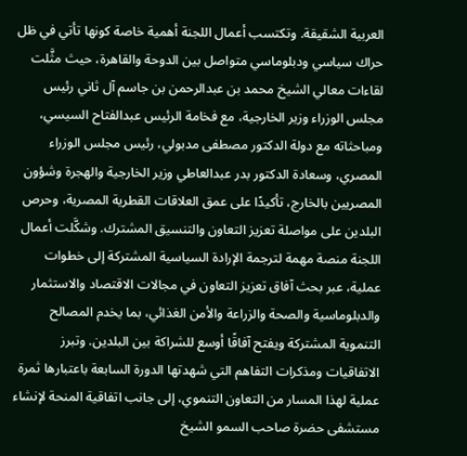العربية الشقيقة. وتكتسب أعمال اللجنة أهمية خاصة كونها تأتي في ظل حراك سياسي ودبلوماسي متواصل بين الدوحة والقاهرة، حيث مثَّلت لقاءات معالي الشيخ محمد بن عبدالرحمن بن جاسم آل ثاني رئيس مجلس الوزراء وزير الخارجية، مع فخامة الرئيس عبدالفتاح السيسي، ومباحثاته مع دولة الدكتور مصطفى مدبولي، رئيس مجلس الوزراء المصري، وسعادة الدكتور بدر عبدالعاطي وزير الخارجية والهجرة وشؤون المصريين بالخارج، تأكيدًا على عمق العلاقات القطرية المصرية، وحرص البلدين على مواصلة تعزيز التعاون والتنسيق المشترك. وشكَّلت أعمال اللجنة منصة مهمة لترجمة الإرادة السياسية المشتركة إلى خطوات عملية، عبر بحث آفاق تعزيز التعاون في مجالات الاقتصاد والاستثمار والدبلوماسية والصحة والزراعة والأمن الغذائي، بما يخدم المصالح التنموية المشتركة ويفتح آفاقًا أوسع للشراكة بين البلدين. وتبرز الاتفاقيات ومذكرات التفاهم التي شهدتها الدورة السابعة باعتبارها ثمرة عملية لهذا المسار من التعاون التنموي، إلى جانب اتفاقية المنحة لإنشاء مستشفى حضرة صاحب السمو الشيخ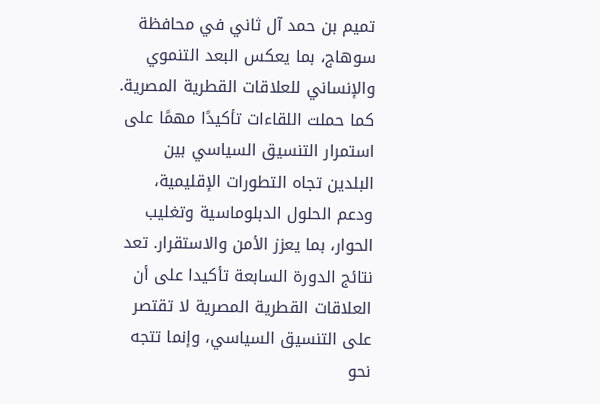تميم بن حمد آل ثاني في محافظة سوهاج، بما يعكس البعد التنموي والإنساني للعلاقات القطرية المصرية. كما حملت اللقاءات تأكيدًا مهمًا على استمرار التنسيق السياسي بين البلدين تجاه التطورات الإقليمية، ودعم الحلول الدبلوماسية وتغليب الحوار، بما يعزز الأمن والاستقرار. تعد نتائج الدورة السابعة تأكيدا على أن العلاقات القطرية المصرية لا تقتصر على التنسيق السياسي، وإنما تتجه نحو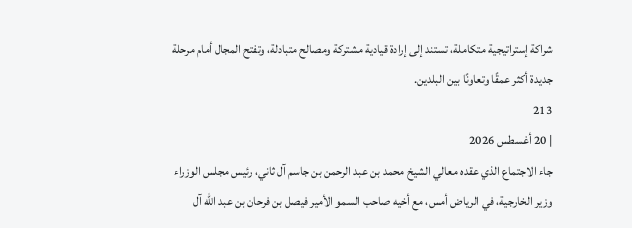شراكة إستراتيجية متكاملة، تستند إلى إرادة قيادية مشتركة ومصالح متبادلة، وتفتح المجال أمام مرحلة جديدة أكثر عمقًا وتعاونًا بين البلدين.
213
| 20 أغسطس 2026
جاء الاجتماع الذي عقده معالي الشيخ محمد بن عبد الرحمن بن جاسم آل ثاني، رئيس مجلس الوزراء وزير الخارجية، في الرياض أمس، مع أخيه صاحب السمو الأمير فيصل بن فرحان بن عبد الله آل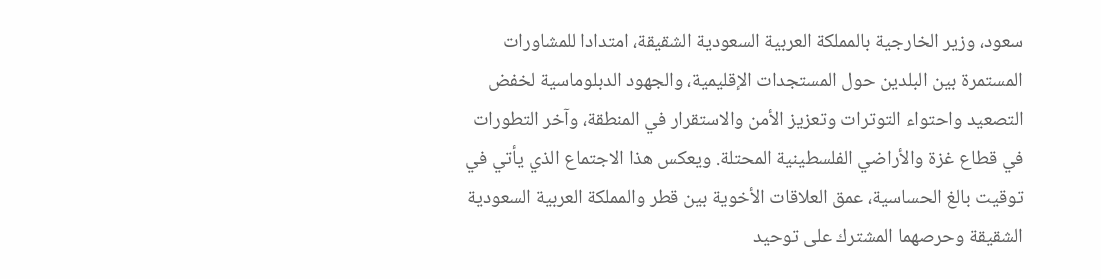سعود، وزير الخارجية بالمملكة العربية السعودية الشقيقة، امتدادا للمشاورات المستمرة بين البلدين حول المستجدات الإقليمية، والجهود الدبلوماسية لخفض التصعيد واحتواء التوترات وتعزيز الأمن والاستقرار في المنطقة، وآخر التطورات في قطاع غزة والأراضي الفلسطينية المحتلة. ويعكس هذا الاجتماع الذي يأتي في توقيت بالغ الحساسية، عمق العلاقات الأخوية بين قطر والمملكة العربية السعودية الشقيقة وحرصهما المشترك على توحيد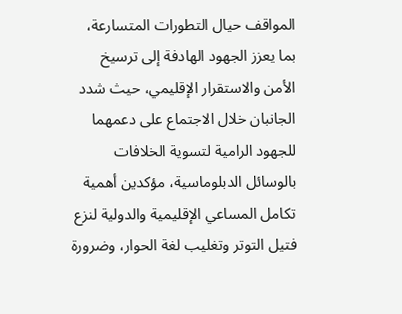المواقف حيال التطورات المتسارعة، بما يعزز الجهود الهادفة إلى ترسيخ الأمن والاستقرار الإقليمي، حيث شدد الجانبان خلال الاجتماع على دعمهما للجهود الرامية لتسوية الخلافات بالوسائل الدبلوماسية، مؤكدين أهمية تكامل المساعي الإقليمية والدولية لنزع فتيل التوتر وتغليب لغة الحوار، وضرورة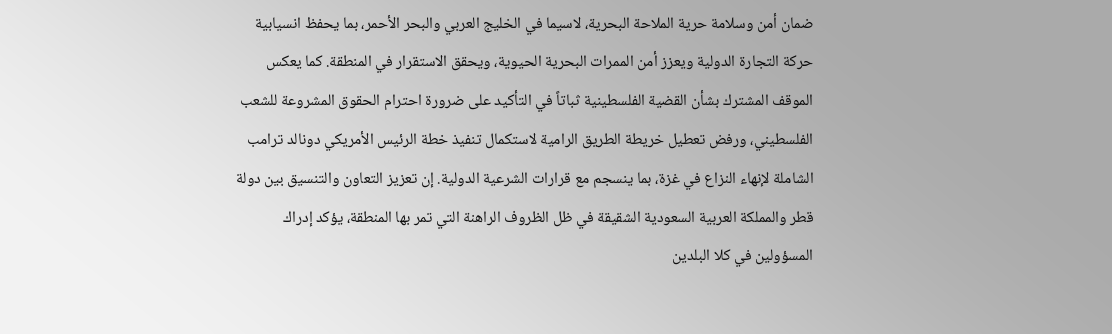ضمان أمن وسلامة حرية الملاحة البحرية، لاسيما في الخليج العربي والبحر الأحمر، بما يحفظ انسيابية حركة التجارة الدولية ويعزز أمن الممرات البحرية الحيوية، ويحقق الاستقرار في المنطقة. كما يعكس الموقف المشترك بشأن القضية الفلسطينية ثباتاً في التأكيد على ضرورة احترام الحقوق المشروعة للشعب الفلسطيني، ورفض تعطيل خريطة الطريق الرامية لاستكمال تنفيذ خطة الرئيس الأمريكي دونالد ترامب الشاملة لإنهاء النزاع في غزة، بما ينسجم مع قرارات الشرعية الدولية. إن تعزيز التعاون والتنسيق بين دولة قطر والمملكة العربية السعودية الشقيقة في ظل الظروف الراهنة التي تمر بها المنطقة، يؤكد إدراك المسؤولين في كلا البلدين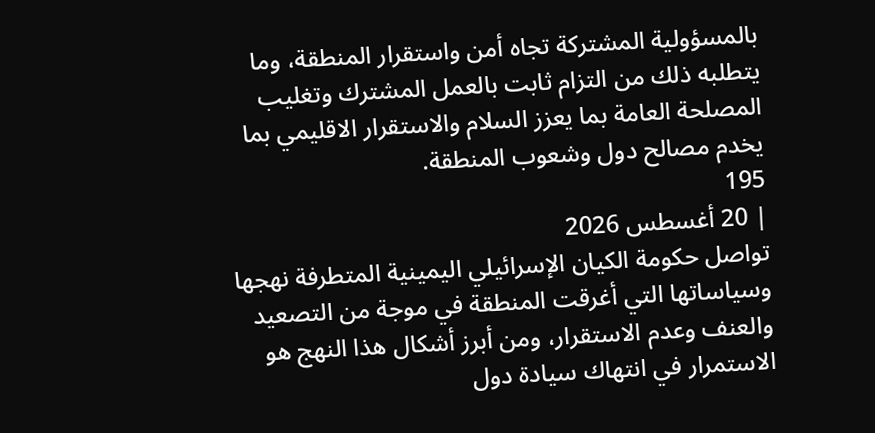بالمسؤولية المشتركة تجاه أمن واستقرار المنطقة، وما يتطلبه ذلك من التزام ثابت بالعمل المشترك وتغليب المصلحة العامة بما يعزز السلام والاستقرار الاقليمي بما يخدم مصالح دول وشعوب المنطقة.
195
| 20 أغسطس 2026
تواصل حكومة الكيان الإسرائيلي اليمينية المتطرفة نهجها وسياساتها التي أغرقت المنطقة في موجة من التصعيد والعنف وعدم الاستقرار، ومن أبرز أشكال هذا النهج هو الاستمرار في انتهاك سيادة دول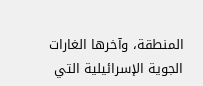المنطقة، وآخرها الغارات الجوية الإسرائيلية التي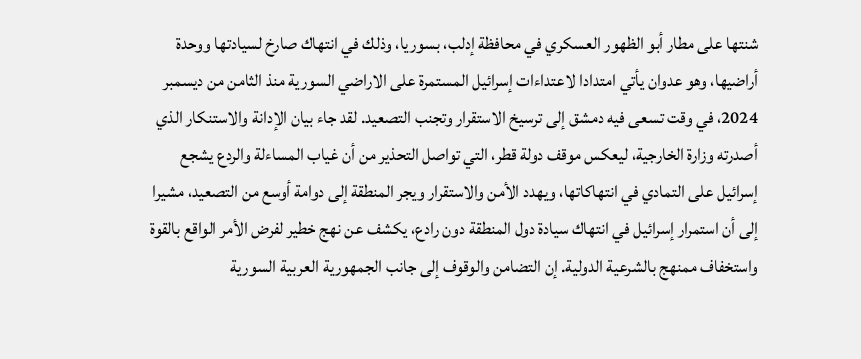شنتها على مطار أبو الظهور العسكري في محافظة إدلب، بسوريا، وذلك في انتهاك صارخ لسيادتها ووحدة أراضيها، وهو عدوان يأتي امتدادا لاعتداءات إسرائيل المستمرة على الاراضي السورية منذ الثامن من ديسمبر 2024، في وقت تسعى فيه دمشق إلى ترسيخ الاستقرار وتجنب التصعيد. لقد جاء بيان الإدانة والاستنكار الذي أصدرته وزارة الخارجية، ليعكس موقف دولة قطر، التي تواصل التحذير من أن غياب المساءلة والردع يشجع إسرائيل على التمادي في انتهاكاتها، ويهدد الأمن والاستقرار ويجر المنطقة إلى دوامة أوسع من التصعيد، مشيرا إلى أن استمرار إسرائيل في انتهاك سيادة دول المنطقة دون رادع، يكشف عن نهج خطير لفرض الأمر الواقع بالقوة واستخفاف ممنهج بالشرعية الدولية. إن التضامن والوقوف إلى جانب الجمهورية العربية السورية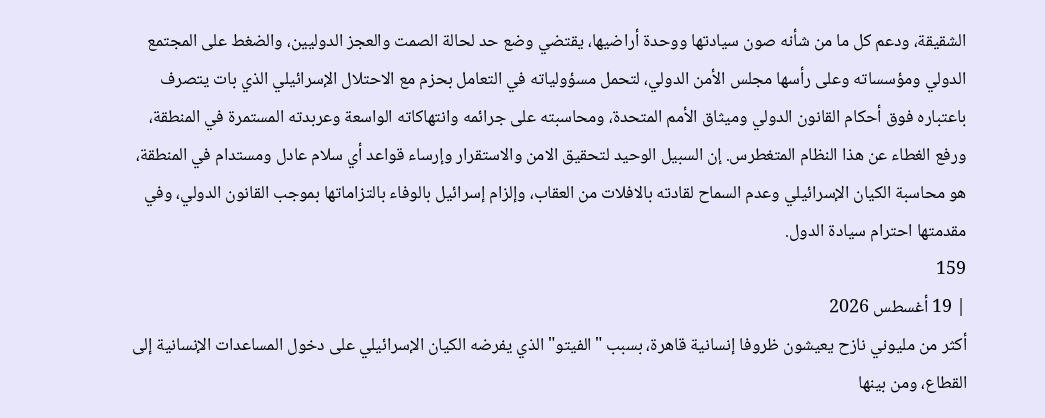الشقيقة، ودعم كل ما من شأنه صون سيادتها ووحدة أراضيها، يقتضي وضع حد لحالة الصمت والعجز الدوليين، والضغط على المجتمع الدولي ومؤسساته وعلى رأسها مجلس الأمن الدولي، لتحمل مسؤولياته في التعامل بحزم مع الاحتلال الإسرائيلي الذي بات يتصرف باعتباره فوق أحكام القانون الدولي وميثاق الأمم المتحدة، ومحاسبته على جرائمه وانتهاكاته الواسعة وعربدته المستمرة في المنطقة، ورفع الغطاء عن هذا النظام المتغطرس. إن السبيل الوحيد لتحقيق الامن والاستقرار وإرساء قواعد أي سلام عادل ومستدام في المنطقة، هو محاسبة الكيان الإسرائيلي وعدم السماح لقادته بالافلات من العقاب، وإلزام إسرائيل بالوفاء بالتزاماتها بموجب القانون الدولي، وفي مقدمتها احترام سيادة الدول.
159
| 19 أغسطس 2026
أكثر من مليوني نازح يعيشون ظروفا إنسانية قاهرة، بسبب "الفيتو" الذي يفرضه الكيان الإسرائيلي على دخول المساعدات الإنسانية إلى القطاع، ومن بينها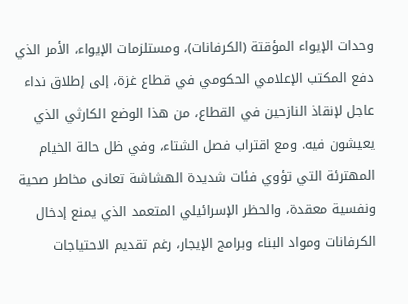وحدات الإيواء المؤقتة (الكرفانات)، ومستلزمات الإيواء، الأمر الذي دفع المكتب الإعلامي الحكومي في قطاع غزة، إلى إطلاق نداء عاجل لإنقاذ النازحين في القطاع، من هذا الوضع الكارثي الذي يعيشون فيه. ومع اقتراب فصل الشتاء، وفي ظل حالة الخيام المهترئة التي تؤوي فئات شديدة الهشاشة تعانى مخاطر صحية ونفسية معقدة، والحظر الإسرائيلي المتعمد الذي يمنع إدخال الكرفانات ومواد البناء وبرامج الإيجار، رغم تقديم الاحتياجات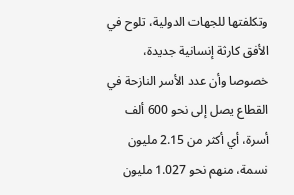وتكلفتها للجهات الدولية، تلوح في الأفق كارثة إنسانية جديدة، خصوصا وأن عدد الأسر النازحة في القطاع يصل إلى نحو 600 ألف أسرة، أي أكثر من 2.15 مليون نسمة، منهم نحو 1.027 مليون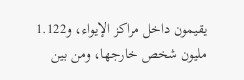يقيمون داخل مراكز الإيواء، و1.122 مليون شخص خارجها، ومن بين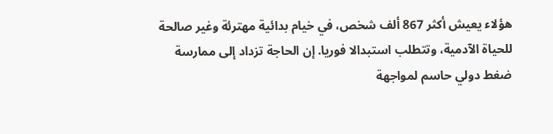هؤلاء يعيش أكثر 867 ألف شخص، في خيام بدائية مهترئة وغير صالحة للحياة الآدمية، وتتطلب استبدالا فوريا. إن الحاجة تزداد إلى ممارسة ضغط دولي حاسم لمواجهة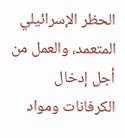الحظر الإسرائيلي المتعمد، والعمل من أجل إدخال الكرفانات ومواد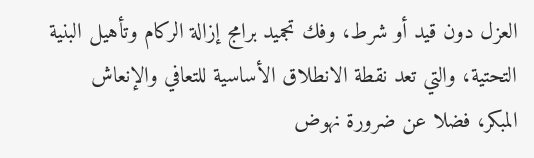العزل دون قيد أو شرط، وفك تجميد برامج إزالة الركام وتأهيل البنية التحتية، والتي تعد نقطة الانطلاق الأساسية للتعافي والإنعاش المبكر، فضلا عن ضرورة نهوض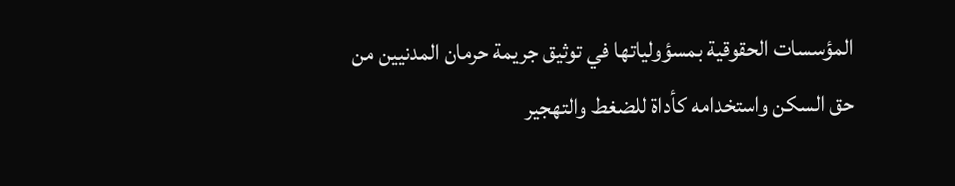المؤسسات الحقوقية بمسؤولياتها في توثيق جريمة حرمان المدنيين من حق السكن واستخدامه كأداة للضغط والتهجير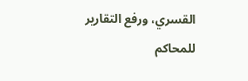القسري، ورفع التقارير للمحاكم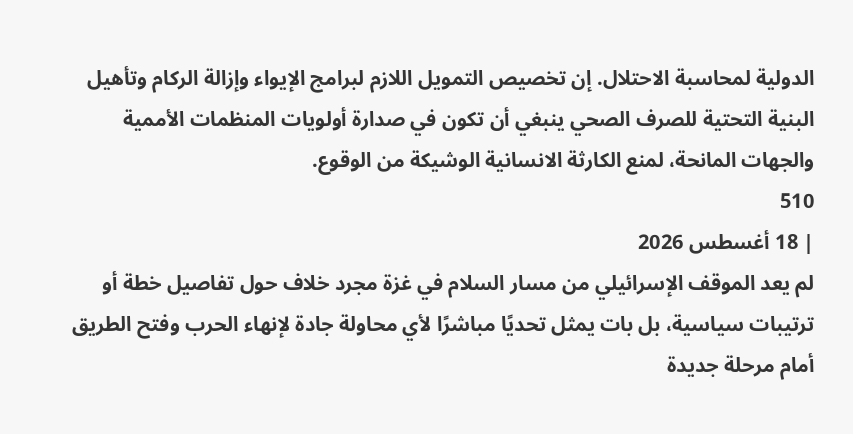الدولية لمحاسبة الاحتلال. إن تخصيص التمويل اللازم لبرامج الإيواء وإزالة الركام وتأهيل البنية التحتية للصرف الصحي ينبغي أن تكون في صدارة أولويات المنظمات الأممية والجهات المانحة، لمنع الكارثة الانسانية الوشيكة من الوقوع.
510
| 18 أغسطس 2026
لم يعد الموقف الإسرائيلي من مسار السلام في غزة مجرد خلاف حول تفاصيل خطة أو ترتيبات سياسية، بل بات يمثل تحديًا مباشرًا لأي محاولة جادة لإنهاء الحرب وفتح الطريق أمام مرحلة جديدة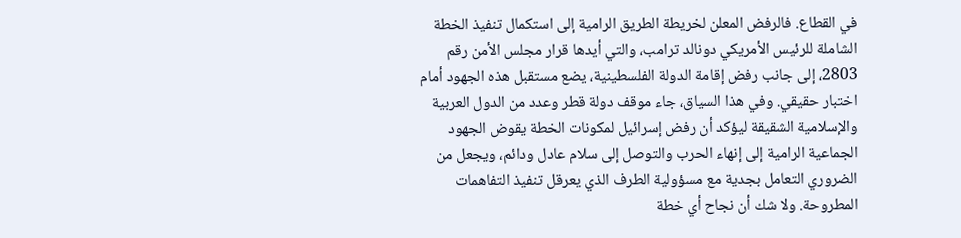في القطاع. فالرفض المعلن لخريطة الطريق الرامية إلى استكمال تنفيذ الخطة الشاملة للرئيس الأمريكي دونالد ترامب، والتي أيدها قرار مجلس الأمن رقم 2803، إلى جانب رفض إقامة الدولة الفلسطينية، يضع مستقبل هذه الجهود أمام اختبار حقيقي. وفي هذا السياق، جاء موقف دولة قطر وعدد من الدول العربية والإسلامية الشقيقة ليؤكد أن رفض إسرائيل لمكونات الخطة يقوض الجهود الجماعية الرامية إلى إنهاء الحرب والتوصل إلى سلام عادل ودائم، ويجعل من الضروري التعامل بجدية مع مسؤولية الطرف الذي يعرقل تنفيذ التفاهمات المطروحة. ولا شك أن نجاح أي خطة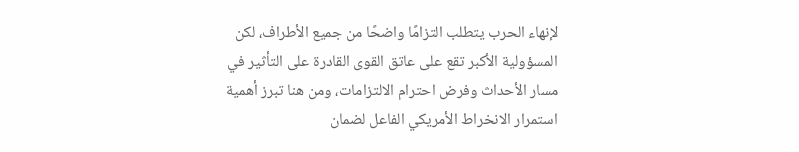لإنهاء الحرب يتطلب التزامًا واضحًا من جميع الأطراف، لكن المسؤولية الأكبر تقع على عاتق القوى القادرة على التأثير في مسار الأحداث وفرض احترام الالتزامات، ومن هنا تبرز أهمية استمرار الانخراط الأمريكي الفاعل لضمان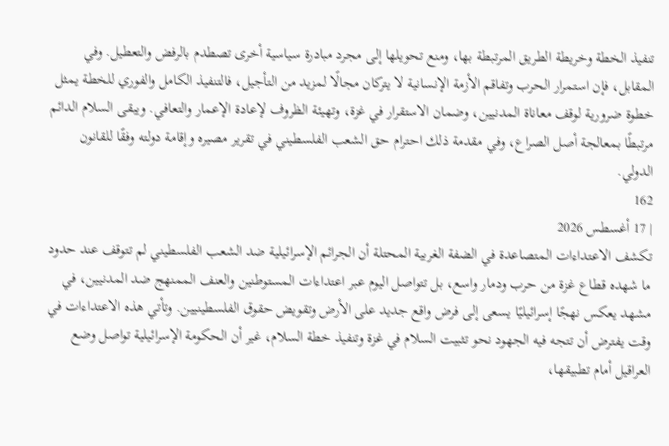تنفيذ الخطة وخريطة الطريق المرتبطة بها، ومنع تحويلها إلى مجرد مبادرة سياسية أخرى تصطدم بالرفض والتعطيل. وفي المقابل، فإن استمرار الحرب وتفاقم الأزمة الإنسانية لا يتركان مجالًا لمزيد من التأجيل، فالتنفيذ الكامل والفوري للخطة يمثل خطوة ضرورية لوقف معاناة المدنيين، وضمان الاستقرار في غزة، وتهيئة الظروف لإعادة الإعمار والتعافي. ويبقى السلام الدائم مرتبطًا بمعالجة أصل الصراع، وفي مقدمة ذلك احترام حق الشعب الفلسطيني في تقرير مصيره وإقامة دولته وفقًا للقانون الدولي.
162
| 17 أغسطس 2026
تكشف الاعتداءات المتصاعدة في الضفة الغربية المحتلة أن الجرائم الإسرائيلية ضد الشعب الفلسطيني لم تتوقف عند حدود ما شهده قطاع غزة من حرب ودمار واسع، بل تتواصل اليوم عبر اعتداءات المستوطنين والعنف الممنهج ضد المدنيين، في مشهد يعكس نهجًا إسرائيليًا يسعى إلى فرض واقع جديد على الأرض وتقويض حقوق الفلسطينيين. وتأتي هذه الاعتداءات في وقت يفترض أن تتجه فيه الجهود نحو تثبيت السلام في غزة وتنفيذ خطة السلام، غير أن الحكومة الإسرائيلية تواصل وضع العراقيل أمام تطبيقها،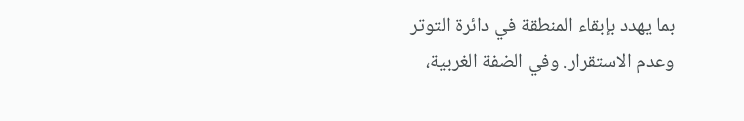بما يهدد بإبقاء المنطقة في دائرة التوتر وعدم الاستقرار. وفي الضفة الغربية،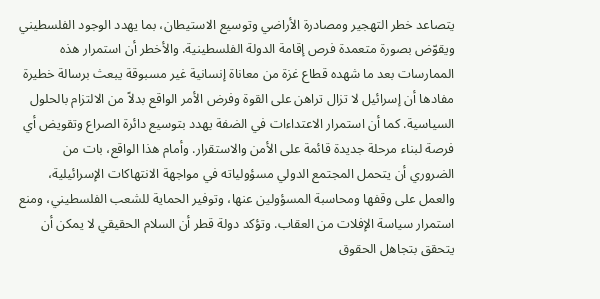يتصاعد خطر التهجير ومصادرة الأراضي وتوسيع الاستيطان، بما يهدد الوجود الفلسطيني ويقوّض بصورة متعمدة فرص إقامة الدولة الفلسطينية. والأخطر أن استمرار هذه الممارسات بعد ما شهده قطاع غزة من معاناة إنسانية غير مسبوقة يبعث برسالة خطيرة مفادها أن إسرائيل لا تزال تراهن على القوة وفرض الأمر الواقع بدلاً من الالتزام بالحلول السياسية. كما أن استمرار الاعتداءات في الضفة يهدد بتوسيع دائرة الصراع وتقويض أي فرصة لبناء مرحلة جديدة قائمة على الأمن والاستقرار. وأمام هذا الواقع، بات من الضروري أن يتحمل المجتمع الدولي مسؤولياته في مواجهة الانتهاكات الإسرائيلية، والعمل على وقفها ومحاسبة المسؤولين عنها، وتوفير الحماية للشعب الفلسطيني، ومنع استمرار سياسة الإفلات من العقاب. وتؤكد دولة قطر أن السلام الحقيقي لا يمكن أن يتحقق بتجاهل الحقوق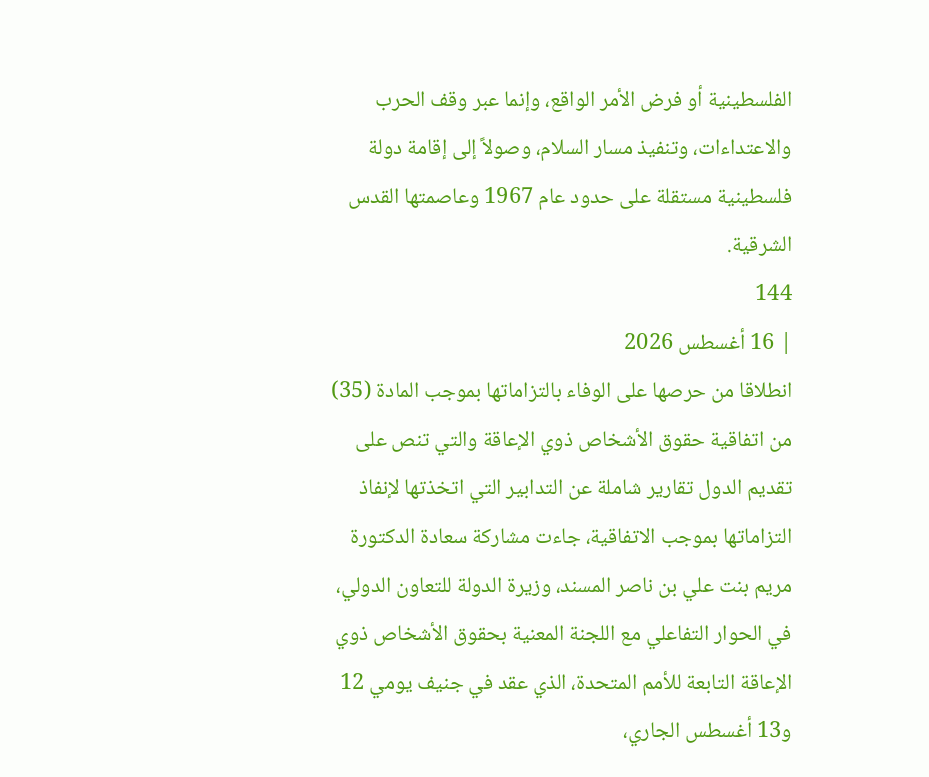الفلسطينية أو فرض الأمر الواقع، وإنما عبر وقف الحرب والاعتداءات، وتنفيذ مسار السلام، وصولاً إلى إقامة دولة فلسطينية مستقلة على حدود عام 1967 وعاصمتها القدس الشرقية.
144
| 16 أغسطس 2026
انطلاقا من حرصها على الوفاء بالتزاماتها بموجب المادة (35) من اتفاقية حقوق الأشخاص ذوي الإعاقة والتي تنص على تقديم الدول تقارير شاملة عن التدابير التي اتخذتها لإنفاذ التزاماتها بموجب الاتفاقية، جاءت مشاركة سعادة الدكتورة مريم بنت علي بن ناصر المسند، وزيرة الدولة للتعاون الدولي، في الحوار التفاعلي مع اللجنة المعنية بحقوق الأشخاص ذوي الإعاقة التابعة للأمم المتحدة، الذي عقد في جنيف يومي 12 و13 أغسطس الجاري،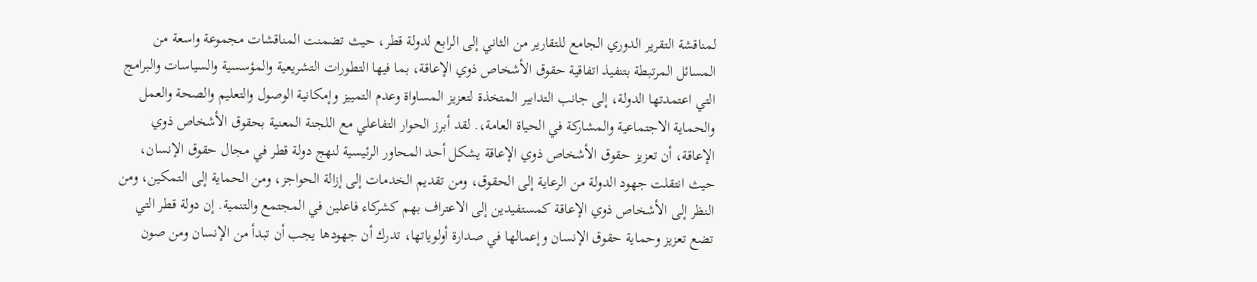لمناقشة التقرير الدوري الجامع للتقارير من الثاني إلى الرابع لدولة قطر، حيث تضمنت المناقشات مجموعة واسعة من المسائل المرتبطة بتنفيذ اتفاقية حقوق الأشخاص ذوي الإعاقة، بما فيها التطورات التشريعية والمؤسسية والسياسات والبرامج التي اعتمدتها الدولة، إلى جانب التدابير المتخذة لتعزيز المساواة وعدم التمييز وإمكانية الوصول والتعليم والصحة والعمل والحماية الاجتماعية والمشاركة في الحياة العامة،. لقد أبرز الحوار التفاعلي مع اللجنة المعنية بحقوق الأشخاص ذوي الإعاقة، أن تعزيز حقوق الأشخاص ذوي الإعاقة يشكل أحد المحاور الرئيسية لنهج دولة قطر في مجال حقوق الإنسان، حيث انتقلت جهود الدولة من الرعاية إلى الحقوق، ومن تقديم الخدمات إلى إزالة الحواجز، ومن الحماية إلى التمكين، ومن النظر إلى الأشخاص ذوي الإعاقة كمستفيدين إلى الاعتراف بهم كشركاء فاعلين في المجتمع والتنمية. إن دولة قطر التي تضع تعزيز وحماية حقوق الإنسان وإعمالها في صدارة أولوياتها، تدرك أن جهودها يجب أن تبدأ من الإنسان ومن صون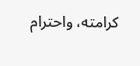كرامته، واحترام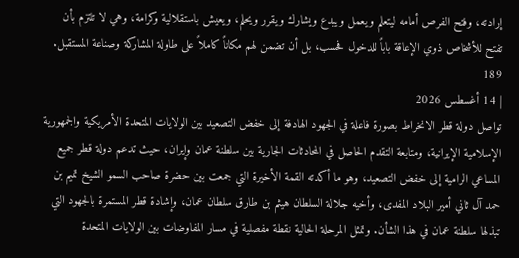إرادته، وفتح الفرص أمامه ليتعلم ويعمل ويبدع ويشارك ويقرر ويحلم، ويعيش باستقلالية وكرامة، وهي لا تلتزم بأن تفتح للأشخاص ذوي الإعاقة باباً للدخول فحسب، بل أن تضمن لهم مكاناً كاملاً على طاولة المشاركة وصناعة المستقبل.
189
| 14 أغسطس 2026
تواصل دولة قطر الانخراط بصورة فاعلة في الجهود الهادفة إلى خفض التصعيد بين الولايات المتحدة الأمريكية والجمهورية الإسلامية الإيرانية، ومتابعة التقدم الحاصل في المحادثات الجارية بين سلطنة عمان وإيران، حيث تدعم دولة قطر جميع المساعي الرامية إلى خفض التصعيد، وهو ما أكدته القمة الأخيرة التي جمعت بين حضرة صاحب السمو الشيخ تميم بن حمد آل ثاني أمير البلاد المفدى، وأخيه جلالة السلطان هيثم بن طارق سلطان عمان، وإشادة قطر المستمرة بالجهود التي تبذلها سلطنة عمان في هذا الشأن. وتمثل المرحلة الحالية نقطة مفصلية في مسار المفاوضات بين الولايات المتحدة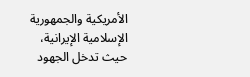الأمريكية والجمهورية الإسلامية الإيرانية، حيث تدخل الجهود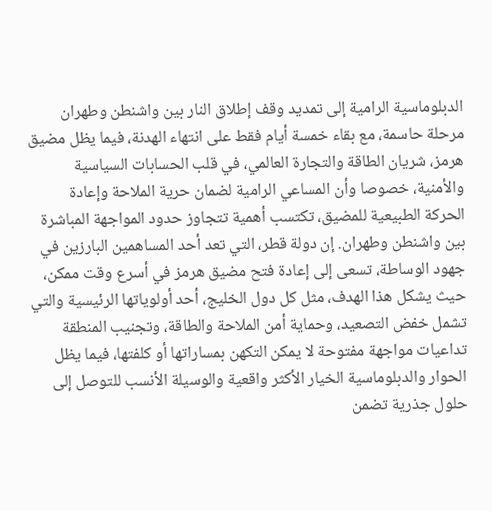الدبلوماسية الرامية إلى تمديد وقف إطلاق النار بين واشنطن وطهران مرحلة حاسمة، مع بقاء خمسة أيام فقط على انتهاء الهدنة، فيما يظل مضيق هرمز، شريان الطاقة والتجارة العالمي، في قلب الحسابات السياسية والأمنية، خصوصا وأن المساعي الرامية لضمان حرية الملاحة وإعادة الحركة الطبيعية للمضيق، تكتسب أهمية تتجاوز حدود المواجهة المباشرة بين واشنطن وطهران. إن دولة قطر، التي تعد أحد المساهمين البارزين في جهود الوساطة، تسعى إلى إعادة فتح مضيق هرمز في أسرع وقت ممكن، حيث يشكل هذا الهدف، مثل كل دول الخليج، أحد أولوياتها الرئيسية والتي تشمل خفض التصعيد، وحماية أمن الملاحة والطاقة، وتجنيب المنطقة تداعيات مواجهة مفتوحة لا يمكن التكهن بمساراتها أو كلفتها، فيما يظل الحوار والدبلوماسية الخيار الأكثر واقعية والوسيلة الأنسب للتوصل إلى حلول جذرية تضمن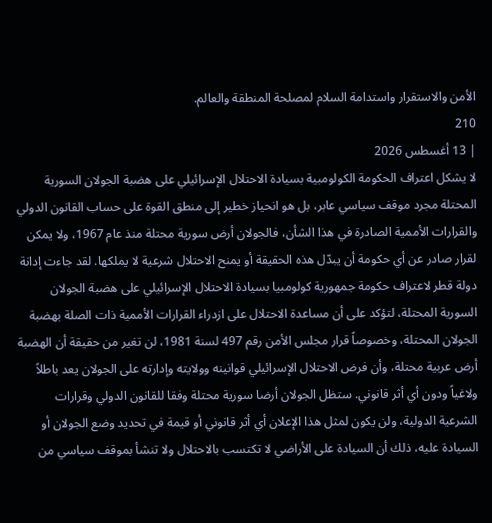الأمن والاستقرار واستدامة السلام لمصلحة المنطقة والعالم.
210
| 13 أغسطس 2026
لا يشكل اعتراف الحكومة الكولومبية بسيادة الاحتلال الإسرائيلي على هضبة الجولان السورية المحتلة مجرد موقف سياسي عابر، بل هو انحياز خطير إلى منطق القوة على حساب القانون الدولي والقرارات الأممية الصادرة في هذا الشأن، فالجولان أرض سورية محتلة منذ عام 1967، ولا يمكن لقرار صادر عن أي حكومة أن يبدّل هذه الحقيقة أو يمنح الاحتلال شرعية لا يملكها. لقد جاءت إدانة دولة قطر لاعتراف حكومة جمهورية كولومبيا بسيادة الاحتلال الإسرائيلي على هضبة الجولان السورية المحتلة، لتؤكد على أن مساعدة الاحتلال على ازدراء القرارات الأممية ذات الصلة بهضبة الجولان المحتلة، وخصوصاً قرار مجلس الأمن رقم 497 لسنة 1981، لن تغير من حقيقة أن الهضبة أرض عربية محتلة، وأن فرض الاحتلال الإسرائيلي قوانينه وولايته وإدارته على الجولان يعد باطلاً ولاغياً ودون أي أثر قانوني. ستظل الجولان أرضا سورية محتلة وفقا للقانون الدولي وقرارات الشرعية الدولية، ولن يكون لمثل هذا الإعلان أي أثر قانوني أو قيمة في تحديد وضع الجولان أو السيادة عليه، ذلك أن السيادة على الأراضي لا تكتسب بالاحتلال ولا تنشأ بموقف سياسي من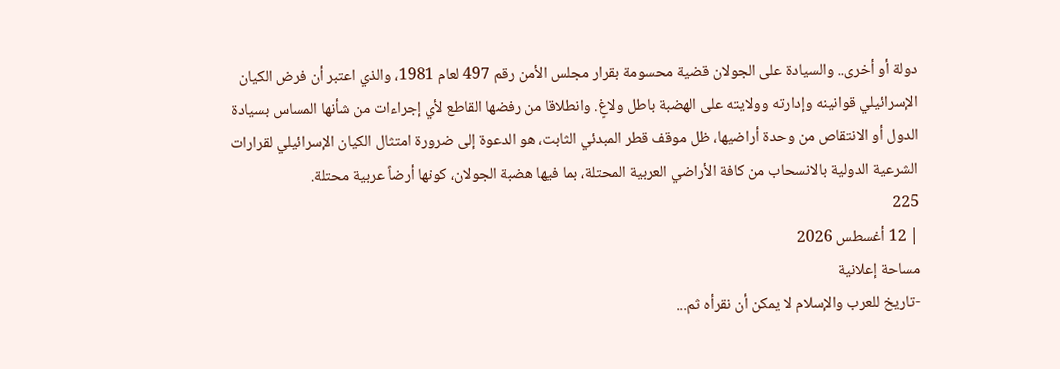دولة أو أخرى.. والسيادة على الجولان قضية محسومة بقرار مجلس الأمن رقم 497 لعام 1981، والذي اعتبر أن فرض الكيان الإسرائيلي قوانينه وإدارته وولايته على الهضبة باطل ولاغٍ. وانطلاقا من رفضها القاطع لأي إجراءات من شأنها المساس بسيادة الدول أو الانتقاص من وحدة أراضيها، ظل موقف قطر المبدئي الثابت، هو الدعوة إلى ضرورة امتثال الكيان الإسرائيلي لقرارات الشرعية الدولية بالانسحاب من كافة الأراضي العربية المحتلة، بما فيها هضبة الجولان، كونها أرضاً عربية محتلة.
225
| 12 أغسطس 2026
مساحة إعلانية
-تاريخ للعرب والإسلام لا يمكن أن نقرأه ثم...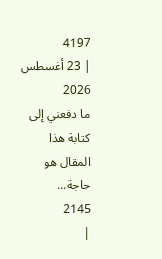4197
| 23 أغسطس 2026
ما دفعني إلى كتابة هذا المقال هو حاجة...
2145
|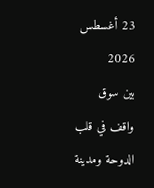23 أغسطس 2026
بين سوق واقف في قلب الدوحة ومدينة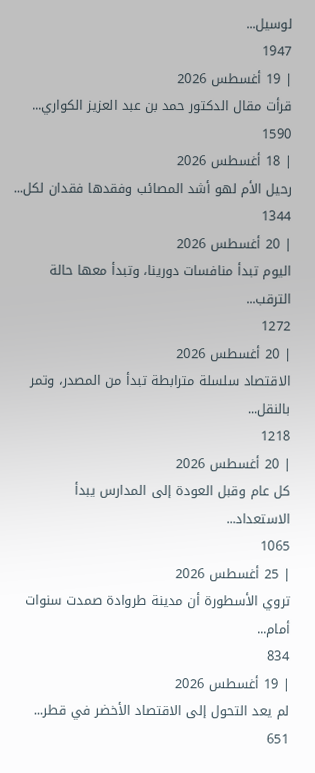لوسيل...
1947
| 19 أغسطس 2026
قرأت مقال الدكتور حمد بن عبد العزيز الكواري...
1590
| 18 أغسطس 2026
رحيل الأم لهو أشد المصائب وفقدها فقدان لكل...
1344
| 20 أغسطس 2026
اليوم تبدأ منافسات دورينا، وتبدأ معها حالة الترقب...
1272
| 20 أغسطس 2026
الاقتصاد سلسلة مترابطة تبدأ من المصدر، وتمر بالنقل...
1218
| 20 أغسطس 2026
كل عام وقبل العودة إلى المدارس يبدأ الاستعداد...
1065
| 25 أغسطس 2026
تروي الأسطورة أن مدينة طروادة صمدت سنوات أمام...
834
| 19 أغسطس 2026
لم يعد التحول إلى الاقتصاد الأخضر في قطر...
651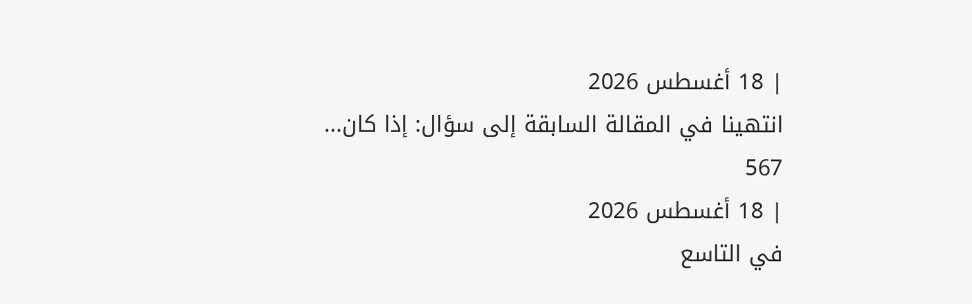| 18 أغسطس 2026
انتهينا في المقالة السابقة إلى سؤال: إذا كان...
567
| 18 أغسطس 2026
في التاسع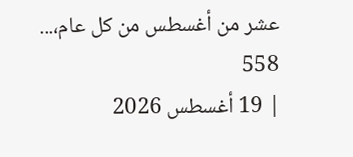عشر من أغسطس من كل عام،...
558
| 19 أغسطس 2026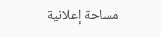مساحة إعلانية